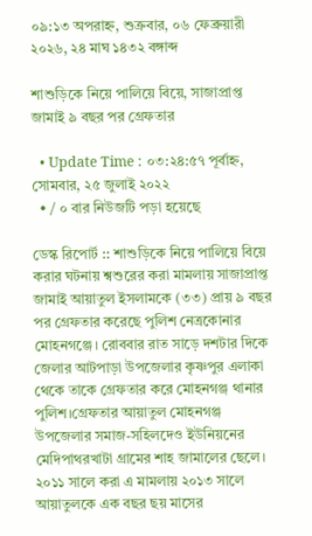০৯:১৩ অপরাহ্ন, শুক্রবার, ০৬ ফেব্রুয়ারী ২০২৬, ২৪ মাঘ ১৪৩২ বঙ্গাব্দ

শাশুড়িকে নিয়ে পালিয়ে বিয়ে, সাজাপ্রাপ্ত জামাই ৯ বছর পর গ্রেফতার

  • Update Time : ০৩:২৪:৫৭ পূর্বাহ্ন, সোমবার, ২৫ জুলাই ২০২২
  • / ০ বার নিউজটি পড়া হয়েছে

ডেস্ক রিপোর্ট :: শাশুড়িকে নিয়ে পালিয়ে বিয়ে করার ঘটনায় শ্বশুরের করা মামলায় সাজাপ্রাপ্ত জামাই আয়াতুল ইসলামকে (৩৩) প্রায় ৯ বছর পর গ্রেফতার করেছে পুলিশ নেত্রকোনার মোহনগঞ্জে। রোববার রাত সাড়ে দশটার দিকে জেলার আটপাড়া উপজেলার কৃষ্ণপুর এলাকা থেকে তাকে গ্রেফতার করে মোহনগঞ্জ থানার পুলিশ।গ্রেফতার আয়াতুল মোহনগঞ্জ উপজেলার সমাজ-সহিলদেও ইউনিয়নের মেদিপাথরখাটা গ্রামের শাহ জামালের ছেলে। ২০১১ সালে করা এ মামলায় ২০১৩ সালে আয়াতুলকে এক বছর ছয় মাসের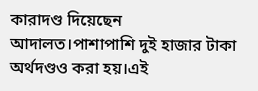কারাদণ্ড দিয়েছেন আদালত।পাশাপাশি দুই হাজার টাকা অর্থদণ্ডও করা হয়।এই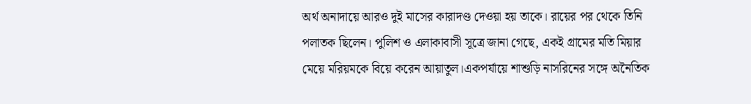অর্থ অনাদায়ে আরও দুই মাসের কারাদণ্ড দেওয়া হয় তাকে। রায়ের পর থেকে তিনি পলাতক ছিলেন। পুলিশ ও এলাকাবাসী সূত্রে জানা গেছে, একই গ্রামের মতি মিয়ার মেয়ে মরিয়মকে বিয়ে করেন আয়াতুল।একপর্যায়ে শাশুড়ি নাসরিনের সঙ্গে অনৈতিক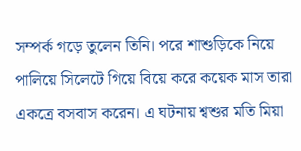সম্পর্ক গড়ে তুলেন তিনি। পরে শাশুড়িকে নিয়ে পালিয়ে সিলেটে গিয়ে বিয়ে করে কয়েক মাস তারা একত্রে বসবাস করেন। এ ঘটনায় শ্বশুর মতি মিয়া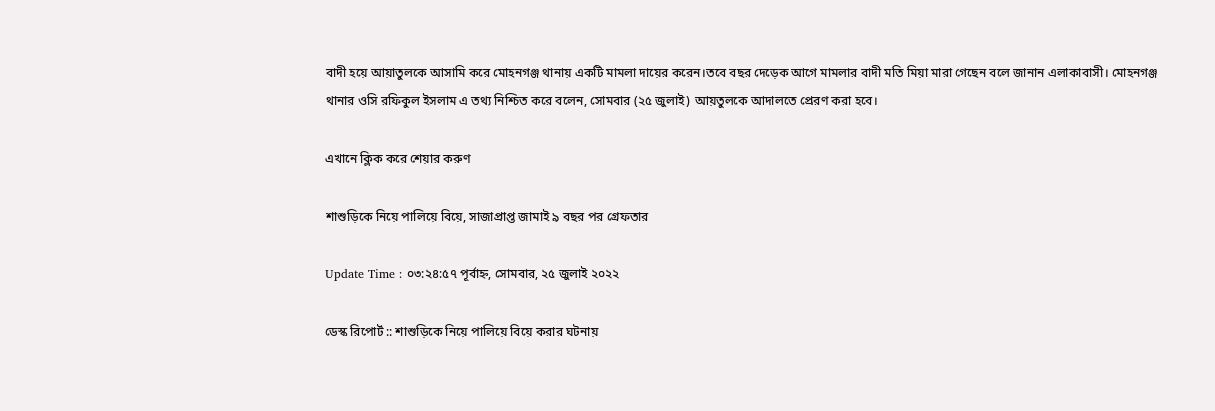বাদী হয়ে আয়াতুলকে আসামি করে মোহনগঞ্জ থানায় একটি মামলা দায়ের করেন।তবে বছর দেড়েক আগে মামলার বাদী মতি মিয়া মারা গেছেন বলে জানান এলাকাবাসী। মোহনগঞ্জ থানার ওসি রফিকুল ইসলাম এ তথ্য নিশ্চিত করে বলেন, সোমবার (২৫ জুলাই) আয়তুলকে আদালতে প্রেরণ করা হবে।

এখানে ক্লিক করে শেয়ার করুণ

শাশুড়িকে নিয়ে পালিয়ে বিয়ে, সাজাপ্রাপ্ত জামাই ৯ বছর পর গ্রেফতার

Update Time : ০৩:২৪:৫৭ পূর্বাহ্ন, সোমবার, ২৫ জুলাই ২০২২

ডেস্ক রিপোর্ট :: শাশুড়িকে নিয়ে পালিয়ে বিয়ে করার ঘটনায়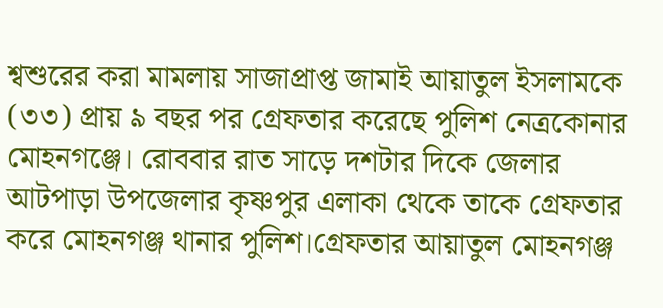শ্বশুরের করা মামলায় সাজাপ্রাপ্ত জামাই আয়াতুল ইসলামকে (৩৩) প্রায় ৯ বছর পর গ্রেফতার করেছে পুলিশ নেত্রকোনার মোহনগঞ্জে। রোববার রাত সাড়ে দশটার দিকে জেলার আটপাড়া উপজেলার কৃষ্ণপুর এলাকা থেকে তাকে গ্রেফতার করে মোহনগঞ্জ থানার পুলিশ।গ্রেফতার আয়াতুল মোহনগঞ্জ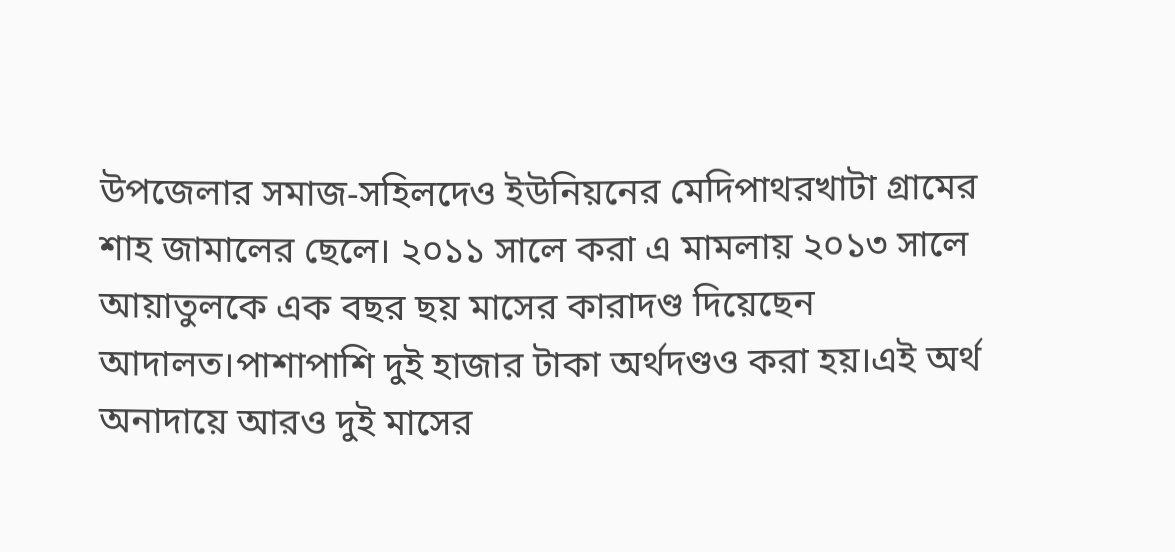উপজেলার সমাজ-সহিলদেও ইউনিয়নের মেদিপাথরখাটা গ্রামের শাহ জামালের ছেলে। ২০১১ সালে করা এ মামলায় ২০১৩ সালে আয়াতুলকে এক বছর ছয় মাসের কারাদণ্ড দিয়েছেন আদালত।পাশাপাশি দুই হাজার টাকা অর্থদণ্ডও করা হয়।এই অর্থ অনাদায়ে আরও দুই মাসের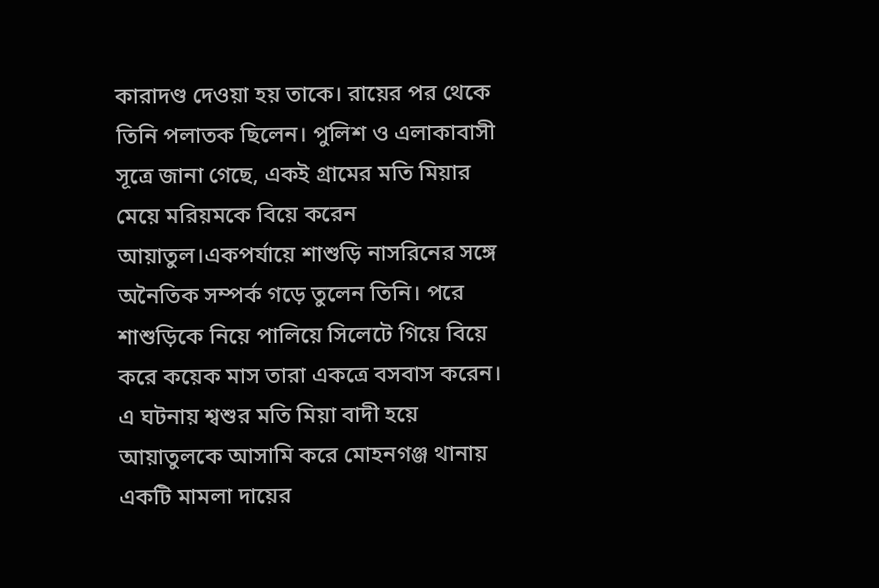কারাদণ্ড দেওয়া হয় তাকে। রায়ের পর থেকে তিনি পলাতক ছিলেন। পুলিশ ও এলাকাবাসী সূত্রে জানা গেছে, একই গ্রামের মতি মিয়ার মেয়ে মরিয়মকে বিয়ে করেন আয়াতুল।একপর্যায়ে শাশুড়ি নাসরিনের সঙ্গে অনৈতিক সম্পর্ক গড়ে তুলেন তিনি। পরে শাশুড়িকে নিয়ে পালিয়ে সিলেটে গিয়ে বিয়ে করে কয়েক মাস তারা একত্রে বসবাস করেন। এ ঘটনায় শ্বশুর মতি মিয়া বাদী হয়ে আয়াতুলকে আসামি করে মোহনগঞ্জ থানায় একটি মামলা দায়ের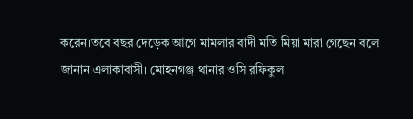করেন।তবে বছর দেড়েক আগে মামলার বাদী মতি মিয়া মারা গেছেন বলে জানান এলাকাবাসী। মোহনগঞ্জ থানার ওসি রফিকুল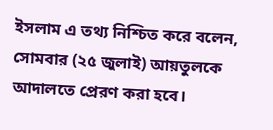ইসলাম এ তথ্য নিশ্চিত করে বলেন, সোমবার (২৫ জুলাই) আয়তুলকে আদালতে প্রেরণ করা হবে।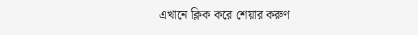এখানে ক্লিক করে শেয়ার করুণ